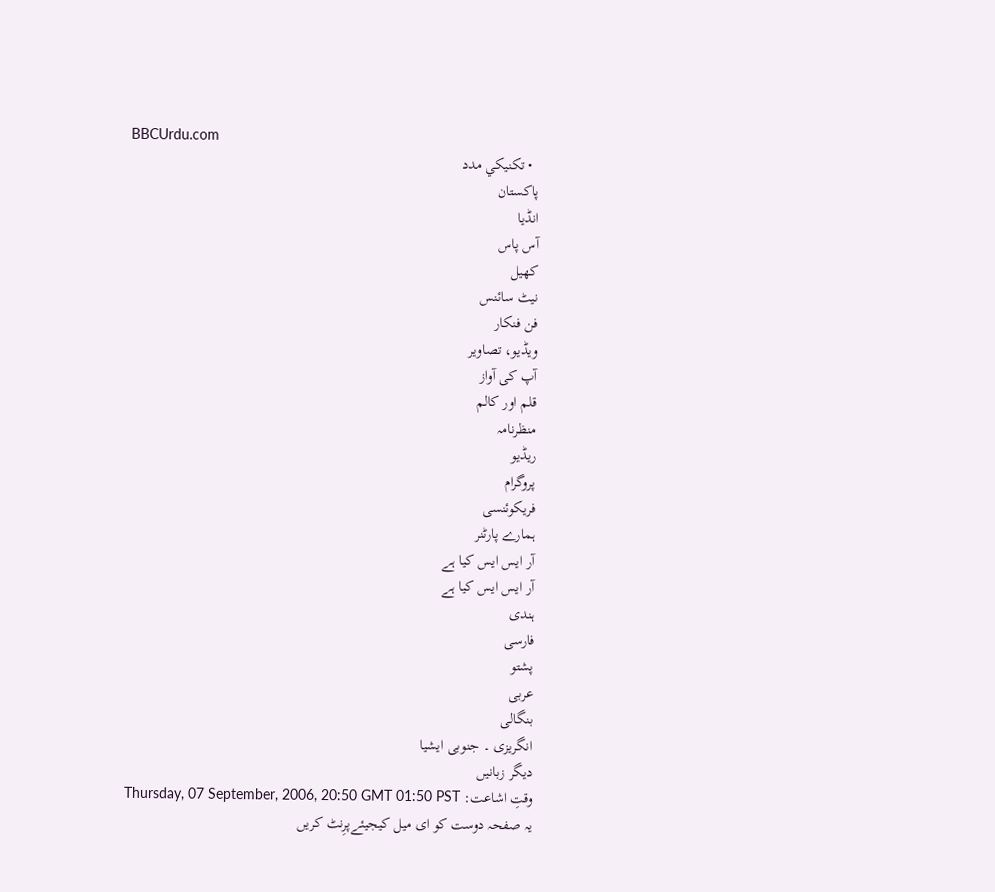BBCUrdu.com
  • تکنيکي مدد
پاکستان
انڈیا
آس پاس
کھیل
نیٹ سائنس
فن فنکار
ویڈیو، تصاویر
آپ کی آواز
قلم اور کالم
منظرنامہ
ریڈیو
پروگرام
فریکوئنسی
ہمارے پارٹنر
آر ایس ایس کیا ہے
آر ایس ایس کیا ہے
ہندی
فارسی
پشتو
عربی
بنگالی
انگریزی ۔ جنوبی ایشیا
دیگر زبانیں
وقتِ اشاعت: Thursday, 07 September, 2006, 20:50 GMT 01:50 PST
یہ صفحہ دوست کو ای میل کیجیئےپرِنٹ کریں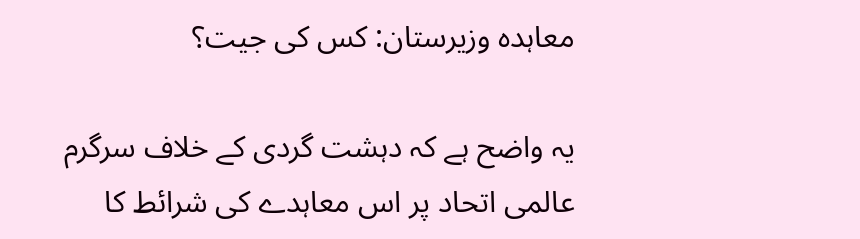معاہدہ وزیرستان: کس کی جیت؟

یہ واضح ہے کہ دہشت گردی کے خلاف سرگرم عالمی اتحاد پر اس معاہدے کی شرائط کا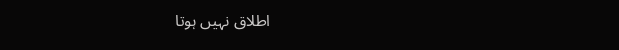اطلاق نہیں ہوتا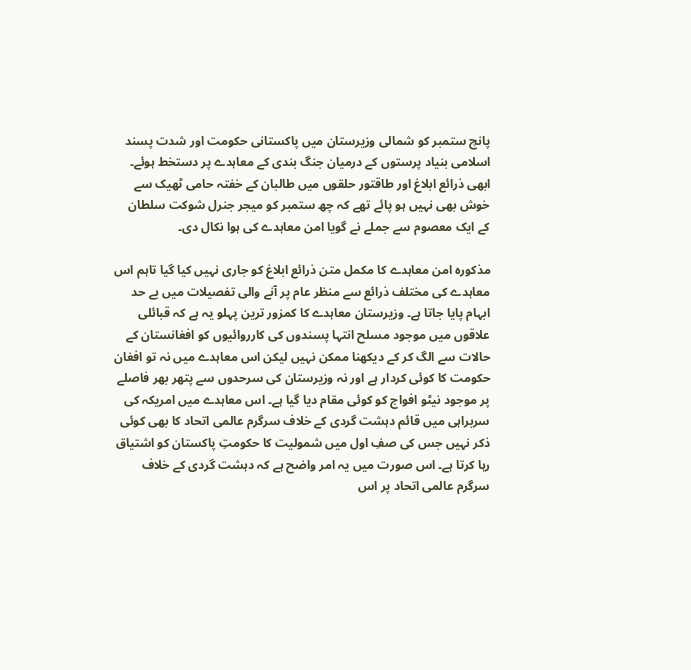پانچ ستمبر کو شمالی وزیرستان میں پاکستانی حکومت اور شدت پسند اسلامی بنیاد پرستوں کے درمیان جنگ بندی کے معاہدے پر دستخط ہوئے۔ ابھی ذرائع ابلاغ اور طاقتور حلقوں میں طالبان کے خفتہ حامی ٹھیک سے خوش بھی نہیں ہو پائے تھے کہ چھ ستمبر کو میجر جنرل شوکت سلطان کے ایک معصوم سے جملے نے گویا امن معاہدے کی ہوا نکال دی۔

مذکورہ امن معاہدے کا مکمل متن ذرائع ابلاغ کو جاری نہیں کیا گیا تاہم اس معاہدے کی مختلف ذرائع سے منظر عام پر آنے والی تفصیلات میں بے حد ابہام پایا جاتا ہے۔ وزیرستان معاہدے کا کمزور ترین پہلو یہ ہے کہ قبائلی علاقوں میں موجود مسلح انتہا پسندوں کی کارروائیوں کو افغانستان کے حالات سے الگ کر کے دیکھنا ممکن نہیں لیکن اس معاہدے میں نہ تو افغان حکومت کا کوئی کردار ہے اور نہ وزیرستان کی سرحدوں سے پتھر بھر فاصلے پر موجود نیٹو افواج کو کوئی مقام دیا گیا ہے۔ اس معاہدے میں امریکہ کی سربراہی میں قائم دہشت گردی کے خلاف سرگرم عالمی اتحاد کا بھی کوئی ذکر نہیں جس کی صفِ اول میں شمولیت کا حکومتِ پاکستان کو اشتیاق رہا کرتا ہے۔ اس صورت میں یہ امر واضح ہے کہ دہشت گردی کے خلاف سرگرم عالمی اتحاد پر اس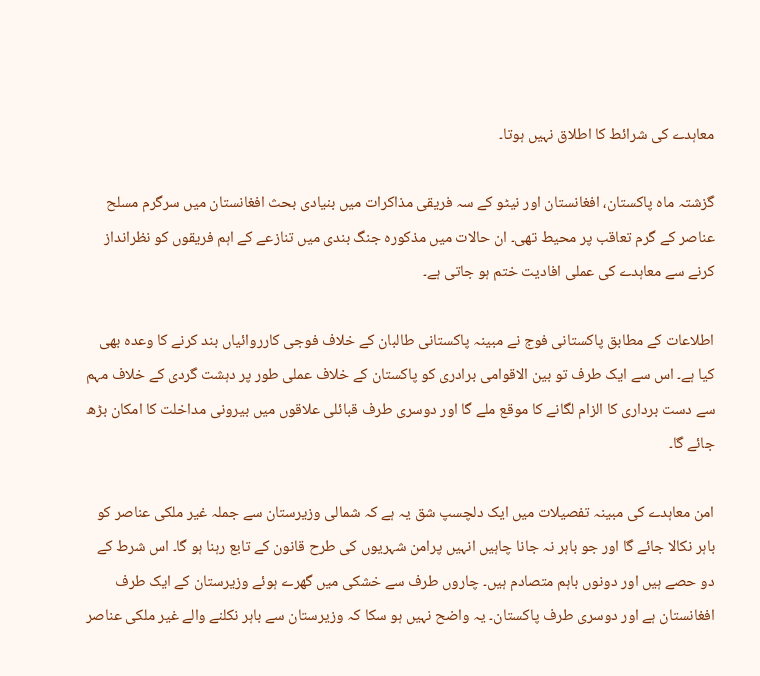معاہدے کی شرائط کا اطلاق نہیں ہوتا۔

گزشتہ ماہ پاکستان، افغانستان اور نیٹو کے سہ فریقی مذاکرات میں بنیادی بحث افغانستان میں سرگرم مسلح عناصر کے گرم تعاقب پر محیط تھی۔ ان حالات میں مذکورہ جنگ بندی میں تنازعے کے اہم فریقوں کو نظرانداز کرنے سے معاہدے کی عملی افادیت ختم ہو جاتی ہے۔

اطلاعات کے مطابق پاکستانی فوج نے مبینہ پاکستانی طالبان کے خلاف فوجی کارروائیاں بند کرنے کا وعدہ بھی کیا ہے۔ اس سے ایک طرف تو بین الاقوامی برادری کو پاکستان کے خلاف عملی طور پر دہشت گردی کے خلاف مہم سے دست برداری کا الزام لگانے کا موقع ملے گا اور دوسری طرف قبائلی علاقوں میں بیرونی مداخلت کا امکان بڑھ جائے گا۔

امن معاہدے کی مبینہ تفصیلات میں ایک دلچسپ شق یہ ہے کہ شمالی وزیرستان سے جملہ غیر ملکی عناصر کو باہر نکالا جائے گا اور جو باہر نہ جانا چاہیں انہیں پرامن شہریوں کی طرح قانون کے تابع رہنا ہو گا۔ اس شرط کے دو حصے ہیں اور دونوں باہم متصادم ہیں۔ چاروں طرف سے خشکی میں گھرے ہوئے وزیرستان کے ایک طرف افغانستان ہے اور دوسری طرف پاکستان۔ یہ واضح نہیں ہو سکا کہ وزیرستان سے باہر نکلنے والے غیر ملکی عناصر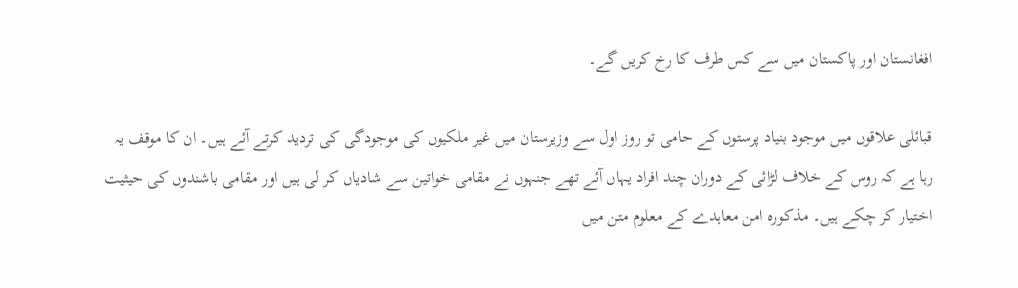افغانستان اور پاکستان میں سے کس طرف کا رخ کریں گے۔

قبائلی علاقوں میں موجود بنیاد پرستوں کے حامی تو روز اول سے وزیرستان میں غیر ملکیوں کی موجودگی کی تردید کرتے آئے ہیں۔ ان کا موقف یہ رہا ہے کہ روس کے خلاف لڑائی کے دوران چند افراد یہاں آئے تھے جنہوں نے مقامی خواتین سے شادیاں کر لی ہیں اور مقامی باشندوں کی حیثیت اختیار کر چکے ہیں۔ مذکورہ امن معاہدے کے معلوم متن میں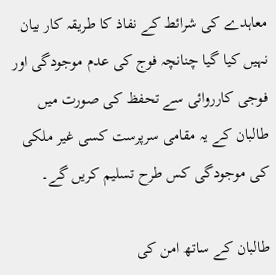معاہدے کی شرائط کے نفاذ کا طریقہ کار بیان نہیں کیا گیا چنانچہ فوج کی عدم موجودگی اور فوجی کارروائی سے تحفظ کی صورت میں طالبان کے یہ مقامی سرپرست کسی غیر ملکی کی موجودگی کس طرح تسلیم کریں گے۔

طالبان کے ساتھ امن کی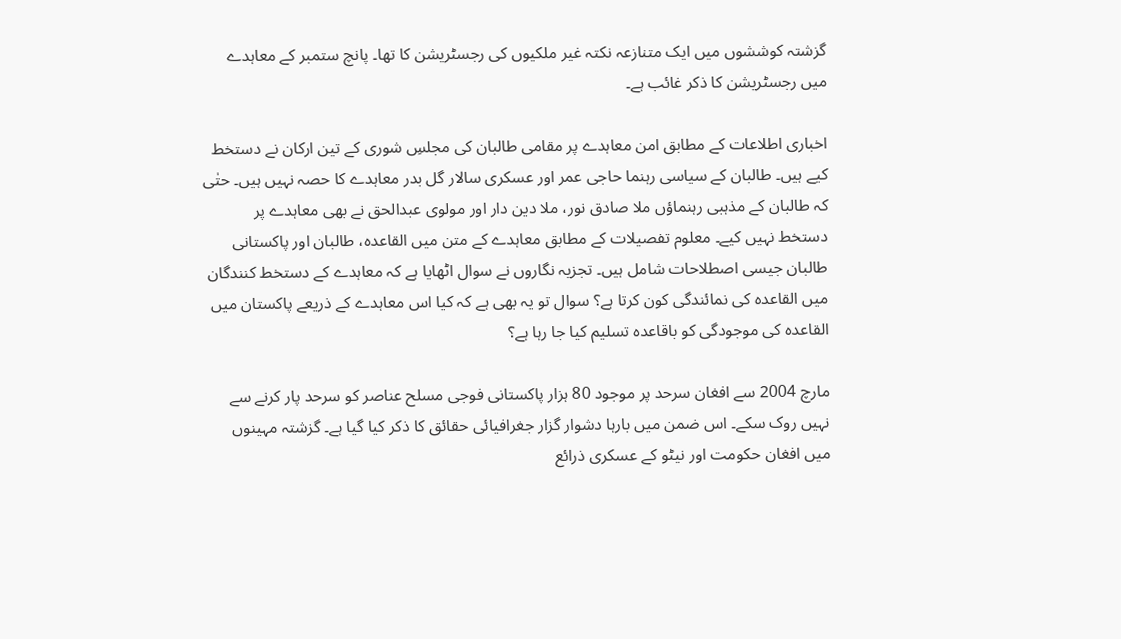گزشتہ کوششوں میں ایک متنازعہ نکتہ غیر ملکیوں کی رجسٹریشن کا تھا۔ پانچ ستمبر کے معاہدے میں رجسٹریشن کا ذکر غائب ہے۔

اخباری اطلاعات کے مطابق امن معاہدے پر مقامی طالبان کی مجلسِ شوری کے تین ارکان نے دستخط کیے ہیں۔ طالبان کے سیاسی رہنما حاجی عمر اور عسکری سالار گل بدر معاہدے کا حصہ نہیں ہیں۔ حتٰی کہ طالبان کے مذہبی رہنماؤں ملا صادق نور، ملا دین دار اور مولوی عبدالحق نے بھی معاہدے پر دستخط نہیں کیے۔ معلوم تفصیلات کے مطابق معاہدے کے متن میں القاعدہ، طالبان اور پاکستانی طالبان جیسی اصطلاحات شامل ہیں۔ تجزیہ نگاروں نے سوال اٹھایا ہے کہ معاہدے کے دستخط کنندگان میں القاعدہ کی نمائندگی کون کرتا ہے؟ سوال تو یہ بھی ہے کہ کیا اس معاہدے کے ذریعے پاکستان میں القاعدہ کی موجودگی کو باقاعدہ تسلیم کیا جا رہا ہے؟

مارچ 2004 سے افغان سرحد پر موجود 80 ہزار پاکستانی فوجی مسلح عناصر کو سرحد پار کرنے سے نہیں روک سکے۔ اس ضمن میں بارہا دشوار گزار جغرافیائی حقائق کا ذکر کیا گیا ہے۔ گزشتہ مہینوں میں افغان حکومت اور نیٹو کے عسکری ذرائع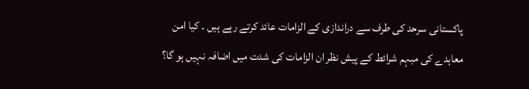پاکستانی سرحد کی طرف سے دراندازی کے الزامات عائد کرتے رہے ہیں ۔ کیا امن معاہدے کی مبہم شرائط کے پیش نظر ان الزامات کی شدت میں اضافہ نہیں ہو گا؟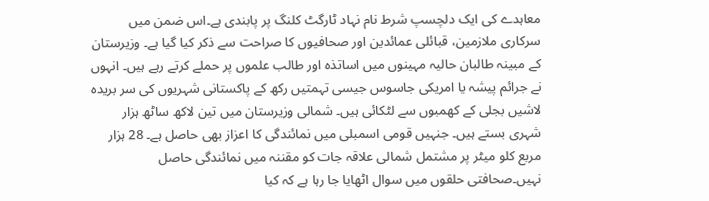معاہدے کی ایک دلچسپ شرط نام نہاد ٹارگٹ کلنگ پر پابندی ہے۔اس ضمن میں سرکاری ملازمین، قبائلی عمائدین اور صحافیوں کا صراحت سے ذکر کیا گیا ہے۔ وزیرستان کے مبینہ طالبان حالیہ مہینوں میں اساتذہ اور طالب علموں پر حملے کرتے رہے ہیں۔ انہوں نے جرائم پیشہ یا امریکی جاسوس جیسی تہمتیں رکھ کے پاکستانی شہریوں کی سر بریدہ لاشیں بجلی کے کھمبوں سے لٹکائی ہیں۔ شمالی وزیرستان میں تین لاکھ ساٹھ ہزار شہری بستے ہیں۔ جنہیں قومی اسمبلی میں نمائندگی کا اعزاز بھی حاصل ہے۔ 28 ہزار مربع کلو میٹر پر مشتمل شمالی علاقہ جات کو مقننہ میں نمائندگی حاصل نہیں۔صحافتی حلقوں میں سوال اٹھایا جا رہا ہے کہ کیا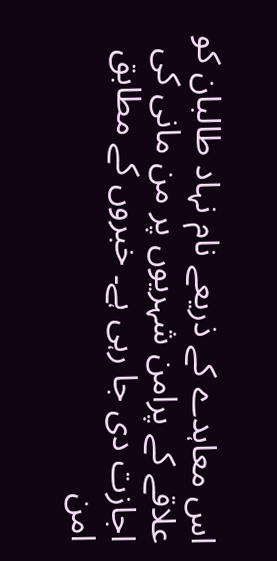اس معاہدے کے ذریعے نام نہاد طالبان کو علاقے کے پرامن شہریوں پر من مانی کی اجازت دی جا رہی ہے۔ خبروں کے مطابق امن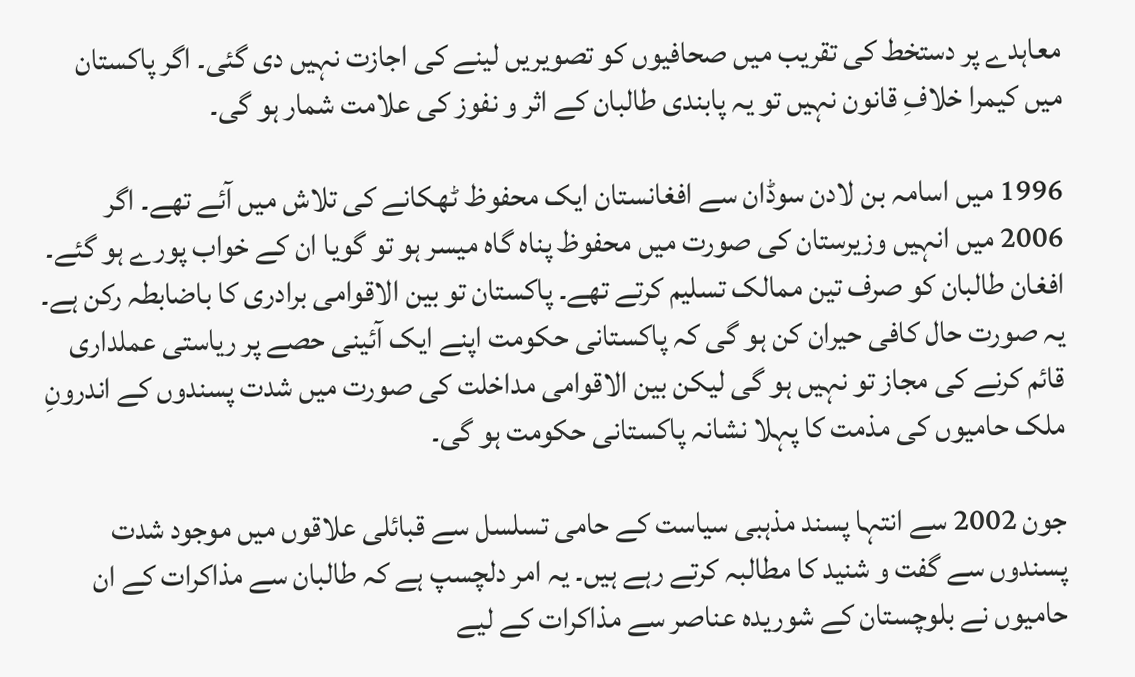معاہدے پر دستخط کی تقریب میں صحافیوں کو تصویریں لینے کی اجازت نہیں دی گئی۔ اگر پاکستان میں کیمرا خلافِ قانون نہیں تو یہ پابندی طالبان کے اثر و نفوز کی علامت شمار ہو گی۔

1996 میں اسامہ بن لادن سوڈان سے افغانستان ایک محفوظ ٹھکانے کی تلاش میں آئے تھے۔ اگر 2006 میں انہیں وزیرستان کی صورت میں محفوظ پناہ گاہ میسر ہو تو گویا ان کے خواب پورے ہو گئے۔ افغان طالبان کو صرف تین ممالک تسلیم کرتے تھے۔ پاکستان تو بین الاقوامی برادری کا باضابطہ رکن ہے۔ یہ صورت حال کافی حیران کن ہو گی کہ پاکستانی حکومت اپنے ایک آئینی حصے پر ریاستی عملداری قائم کرنے کی مجاز تو نہیں ہو گی لیکن بین الاقوامی مداخلت کی صورت میں شدت پسندوں کے اندرونِ ملک حامیوں کی مذمت کا پہلا نشانہ پاکستانی حکومت ہو گی۔

جون 2002 سے انتہا پسند مذہبی سیاست کے حامی تسلسل سے قبائلی علاقوں میں موجود شدت پسندوں سے گفت و شنید کا مطالبہ کرتے رہے ہیں۔ یہ امر دلچسپ ہے کہ طالبان سے مذاکرات کے ان حامیوں نے بلوچستان کے شوریدہ عناصر سے مذاکرات کے لیے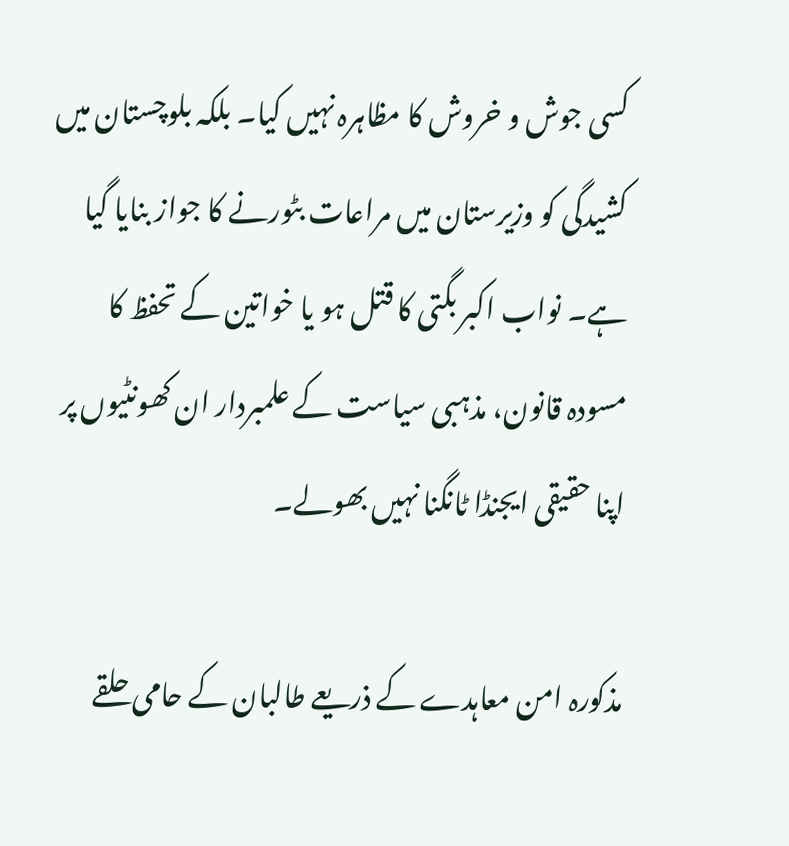کسی جوش و خروش کا مظاہرہ نہیں کیا۔ بلکہ بلوچستان میں کشیدگی کو وزیرستان میں مراعات بٹورنے کا جواز بنایا گیا ہے۔ نواب اکبر بگتی کا قتل ہو یا خواتین کے تحفظ کا مسودہ قانون، مذہبی سیاست کے علمبردار ان کھونٹیوں پر اپنا حقیقی ایجنڈا ٹانگنا نہیں بھولے۔

مذکورہ امن معاہدے کے ذریعے طالبان کے حامی حلقے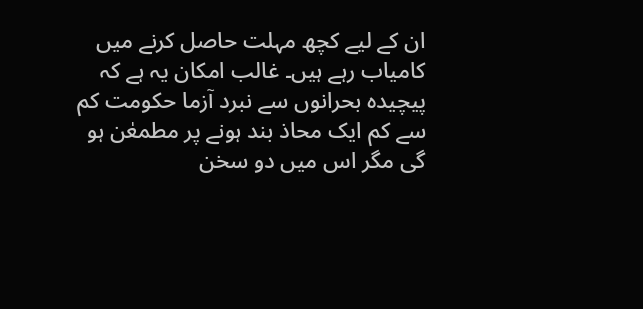ان کے لیے کچھ مہلت حاصل کرنے میں کامیاب رہے ہیں۔ غالب امکان یہ ہے کہ پیچیدہ بحرانوں سے نبرد آزما حکومت کم سے کم ایک محاذ بند ہونے پر مطمعٰن ہو گی مگر اس میں دو سخن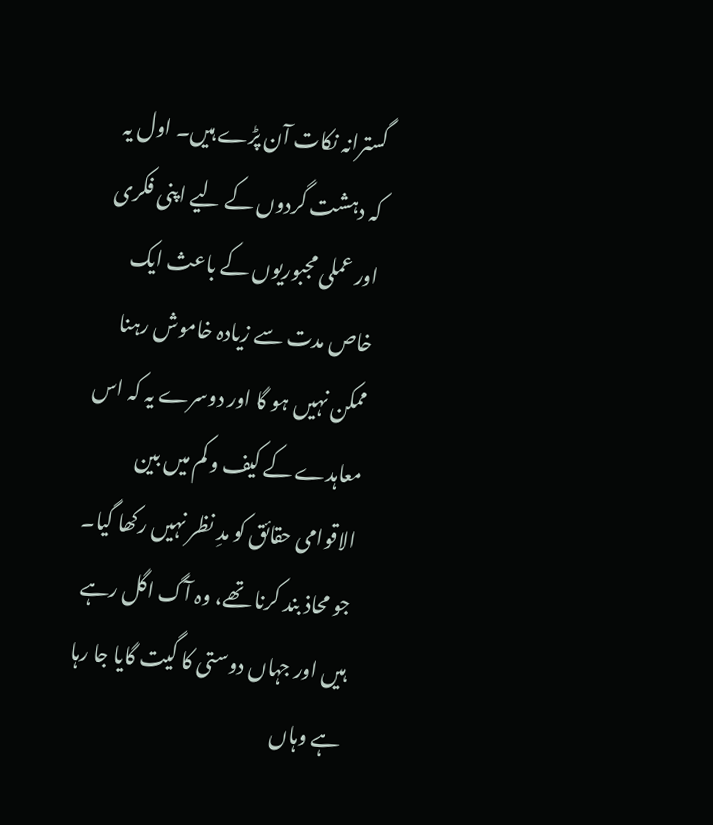گسترانہ نکات آن پڑے ہیں۔ اول یہ کہ دہشت گردوں کے لیے اپنی فکری اور عملی مجبوریوں کے باعث ایک خاص مدت سے زیادہ خاموش رہنا ممکن نہیں ہو گا اور دوسرے یہ کہ اس معاہدے کے کیف و کم میں بین الاقوامی حقائق کو مدِ نظر نہیں رکھا گیا۔ جو محاذ بند کرنا تھے، وہ آگ اگل رہے ہیں اور جہاں دوستی کا گیت گایا جا رہا ہے وہاں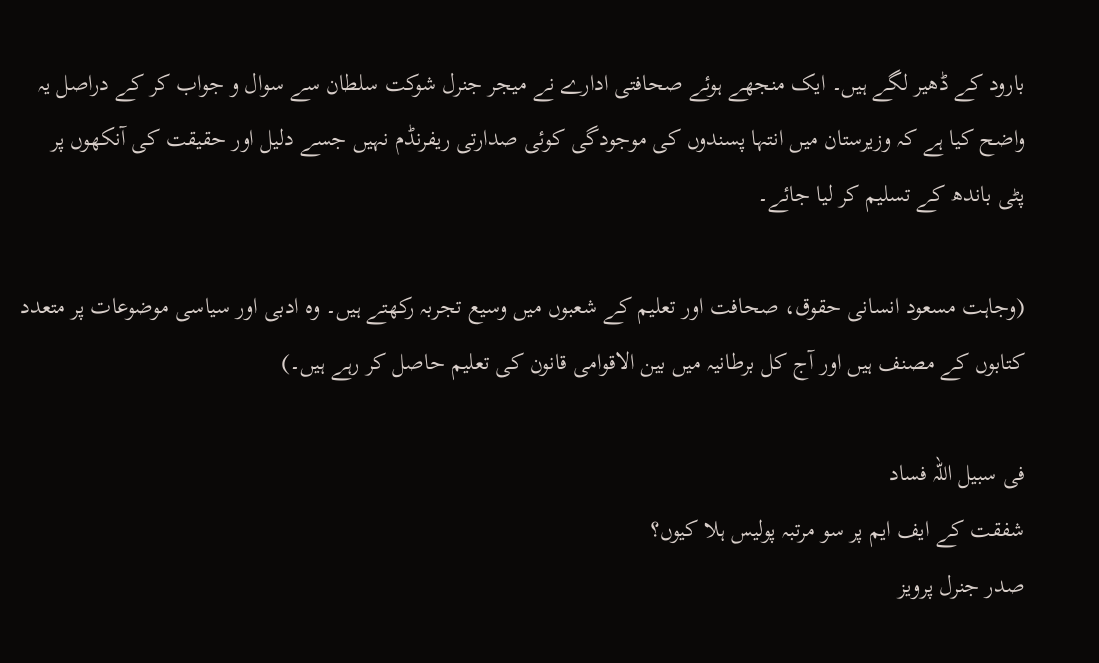بارود کے ڈھیر لگے ہیں۔ ایک منجھے ہوئے صحافتی ادارے نے میجر جنرل شوکت سلطان سے سوال و جواب کر کے دراصل یہ واضح کیا ہے کہ وزیرستان میں انتہا پسندوں کی موجودگی کوئی صدارتی ریفرنڈم نہیں جسے دلیل اور حقیقت کی آنکھوں پر پٹی باندھ کے تسلیم کر لیا جائے۔

(وجاہت مسعود انسانی حقوق، صحافت اور تعلیم کے شعبوں میں وسیع تجربہ رکھتے ہیں۔ وہ ادبی اور سیاسی موضوعات پر متعدد کتابوں کے مصنف ہیں اور آج کل برطانیہ میں بین الاقوامی قانون کی تعلیم حاصل کر رہے ہیں۔)

فی سبیل اللہ فساد
شفقت کے ایف ایم پر سو مرتبہ پولیس ہلا کیوں؟
صدر جنرل پرویز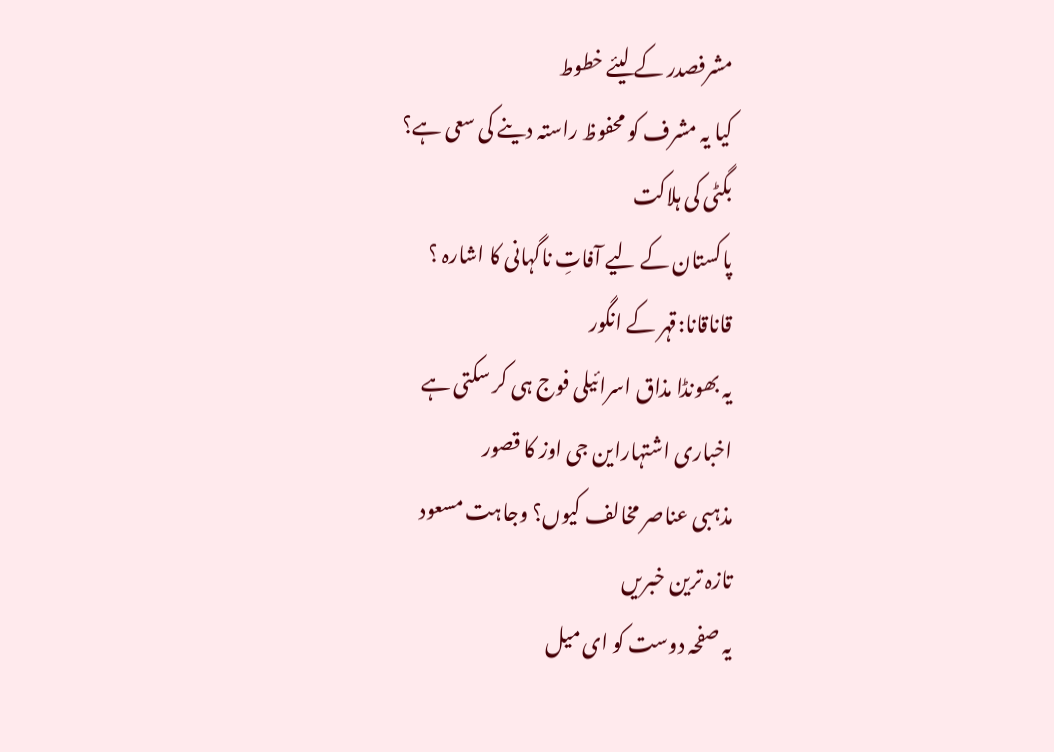مشرفصدر کے لیئے خطوط
کیا یہ مشرف کو محفوظ راستہ دینے کی سعی ہے؟
بگٹی کی ہلاکت
پاکستان کے لیے آفاتِ ناگہانی کا اشارہ ؟
قاناقانا:قہر کے انگور
یہ بھونڈا مذاق اسرائیلی فوج ہی کر سکتی ہے
اخباری اشتہاراین جی اوز کا قصور
مذہبی عناصر مخالف کیوں؟ وجاہت مسعود
تازہ ترین خبریں
یہ صفحہ دوست کو ای میل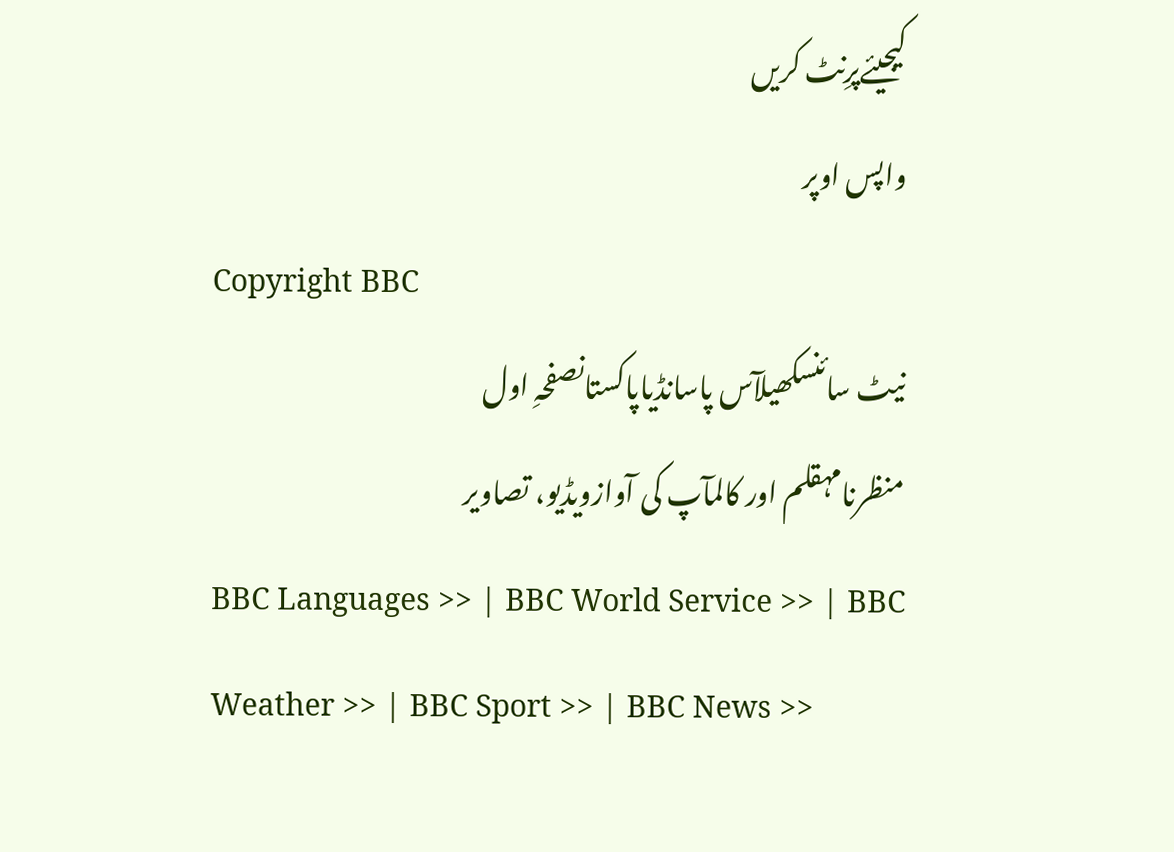کیجیئےپرِنٹ کریں
واپس اوپر
Copyright BBC
نیٹ سائنسکھیلآس پاسانڈیاپاکستانصفحہِ اول
منظرنامہقلم اور کالمآپ کی آوازویڈیو، تصاویر
BBC Languages >> | BBC World Service >> | BBC Weather >> | BBC Sport >> | BBC News >>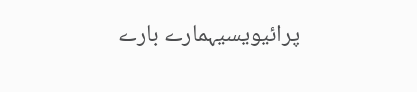پرائیویسیہمارے بارے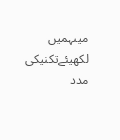میںہمیں لکھیئےتکنیکی مدد